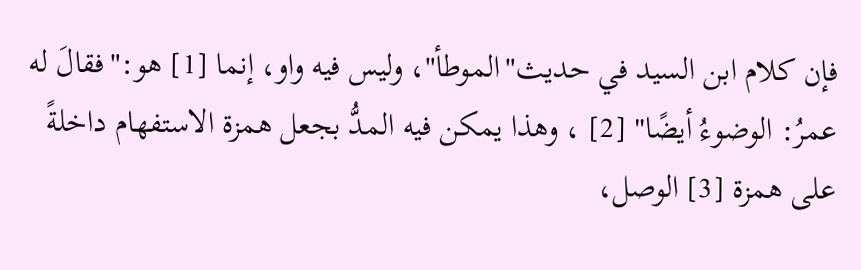فإن كلام ابن السيد في حديث"الموطأ"، وليس فيه واو، إنما [1] هو:"فقالَ له عمرُ: الوضوءُ أيضًا" [2] ، وهذا يمكن فيه المدُّ بجعل همزة الاستفهام داخلةً على همزة [3] الوصل،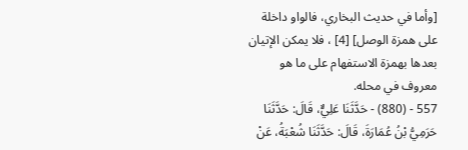[وأما في حديث البخاري، فالواو داخلة على همزة الوصل] [4] ، فلا يمكن الإتيان بعدها بهمزة الاستفهام على ما هو معروف في محله.
557 - (880) - حَدَّثَنَا عَلِيٌّ، قَالَ: حَدَّثَنَا حَرَمِيُّ بْنُ عُمَارَةَ، قَالَ: حَدَّثَنَا شُعْبَةُ، عَنْ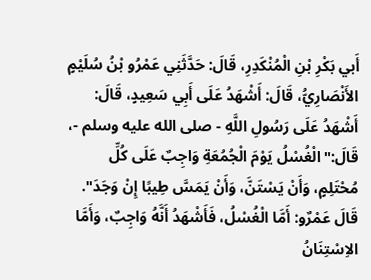أَبي بَكْرِ بْنِ الْمُنْكَدِرِ، قَالَ: حَدَّثَنِي عَمْرُو بْنُ سُلَيْمٍ الأَنْصَارِيُّ، قَالَ: أَشْهَدُ عَلَى أَبِي سَعِيدٍ، قَالَ: أَشْهَدُ عَلَى رَسُولِ اللَّهِ - صلى الله عليه وسلم -، قَالَ:"الْغُسْلُ يَوْمَ الْجُمُعَةِ وَاجِبٌ عَلَى كُلِّ مُحْتَلِمٍ، وَأَنْ يَسْتَنَّ، وَأَنْ يَمَسَّ طِيبًا إِنْ وَجَدَ".
قَالَ عَمْرٌو: أَمَّا الْغُسْلُ، فَأَشْهَدُ أَنَّهُ وَاجِبٌ، وَأَمَّا الاِسْتِنَانُ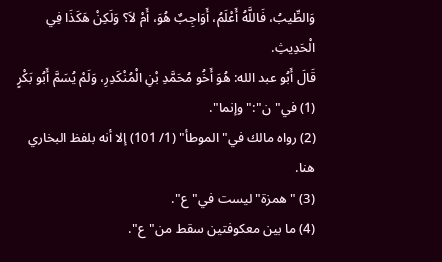وَالطِّيبُ، فَاللَّهُ أَعْلَمُ، أَوَاجِبٌ هُوَ، أَمْ لاَ؟ وَلَكِنْ هَكَذَا فِي الْحَدِيثِ.
قَالَ أَبُو عبد الله: هُوَ أَخُو مُحَمَّدِ بْنِ الْمُنْكَدِرِ، وَلَمْ يُسَمَّ أَبُو بَكْرٍ
(1) في"ن":"وإنما".
(2) رواه مالك في"الموطأ" (1/ 101) إلا أنه بلفظ البخاري هنا.
(3) "همزة"ليست في"ع".
(4) ما بين معكوفتين سقط من"ع".